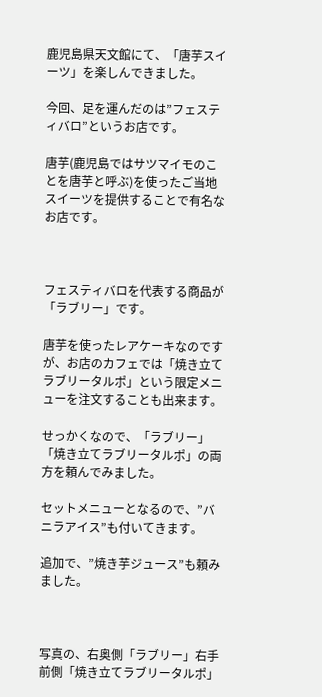鹿児島県天文館にて、「唐芋スイーツ」を楽しんできました。

今回、足を運んだのは”フェスティバロ”というお店です。

唐芋(鹿児島ではサツマイモのことを唐芋と呼ぶ)を使ったご当地スイーツを提供することで有名なお店です。



フェスティバロを代表する商品が「ラブリー」です。

唐芋を使ったレアケーキなのですが、お店のカフェでは「焼き立てラブリータルポ」という限定メニューを注文することも出来ます。

せっかくなので、「ラブリー」「焼き立てラブリータルポ」の両方を頼んでみました。

セットメニューとなるので、”バニラアイス”も付いてきます。

追加で、”焼き芋ジュース”も頼みました。



写真の、右奥側「ラブリー」右手前側「焼き立てラブリータルポ」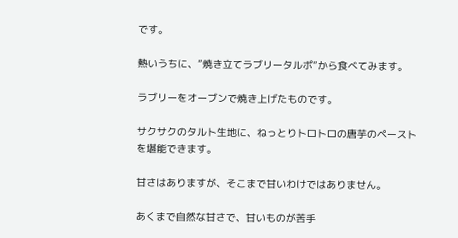です。

熱いうちに、”焼き立てラブリータルポ”から食べてみます。

ラブリーをオーブンで焼き上げたものです。

サクサクのタルト生地に、ねっとりトロトロの唐芋のペーストを堪能できます。

甘さはありますが、そこまで甘いわけではありません。

あくまで自然な甘さで、甘いものが苦手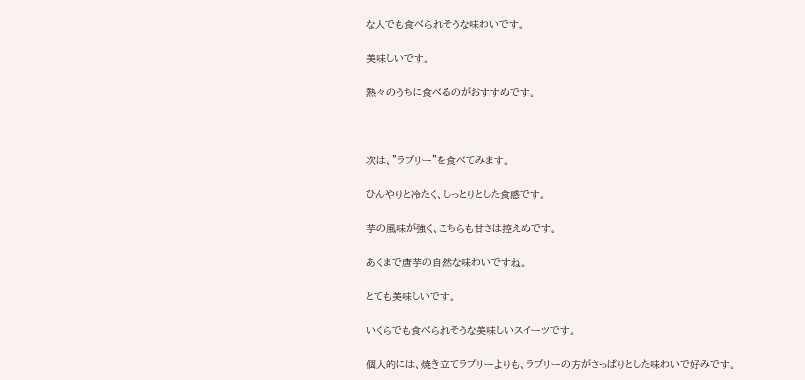な人でも食べられそうな味わいです。

美味しいです。

熱々のうちに食べるのがおすすめです。



次は、”ラブリー”を食べてみます。

ひんやりと冷たく、しっとりとした食感です。

芋の風味が強く、こちらも甘さは控えめです。

あくまで唐芋の自然な味わいですね。

とても美味しいです。

いくらでも食べられそうな美味しいスイーツです。

個人的には、焼き立てラブリーよりも、ラブリーの方がさっぱりとした味わいで好みです。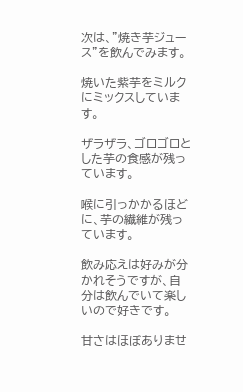次は、”焼き芋ジュース”を飲んでみます。

焼いた紫芋をミルクにミックスしています。

ザラザラ、ゴロゴロとした芋の食感が残っています。

喉に引っかかるほどに、芋の繊維が残っています。

飲み応えは好みが分かれそうですが、自分は飲んでいて楽しいので好きです。

甘さはほぼありませ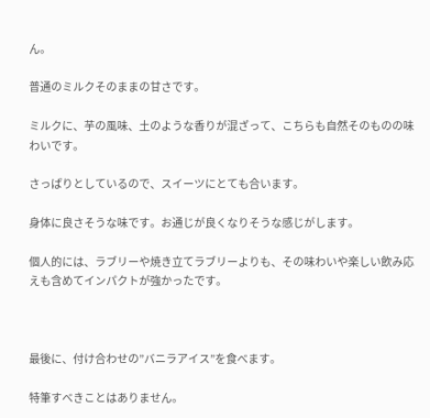ん。

普通のミルクそのままの甘さです。

ミルクに、芋の風味、土のような香りが混ざって、こちらも自然そのものの味わいです。

さっぱりとしているので、スイーツにとても合います。

身体に良さそうな味です。お通じが良くなりそうな感じがします。

個人的には、ラブリーや焼き立てラブリーよりも、その味わいや楽しい飲み応えも含めてインパクトが強かったです。



最後に、付け合わせの”バニラアイス”を食べます。

特筆すべきことはありません。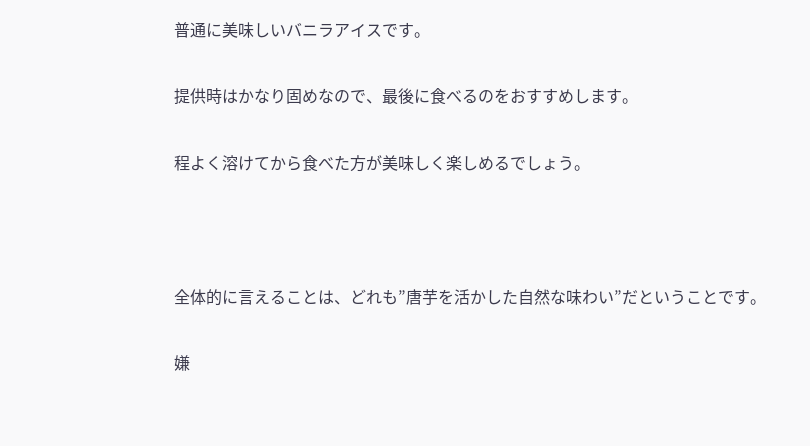普通に美味しいバニラアイスです。

提供時はかなり固めなので、最後に食べるのをおすすめします。

程よく溶けてから食べた方が美味しく楽しめるでしょう。



全体的に言えることは、どれも”唐芋を活かした自然な味わい”だということです。

嫌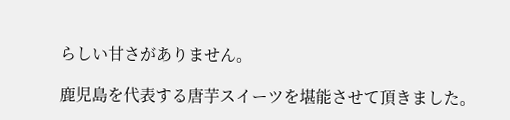らしい甘さがありません。

鹿児島を代表する唐芋スイーツを堪能させて頂きました。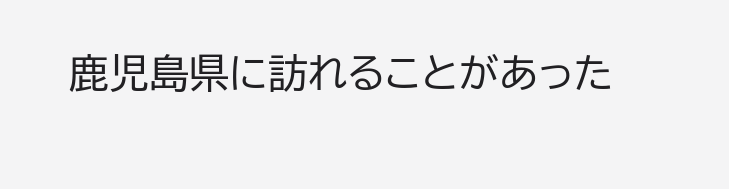鹿児島県に訪れることがあった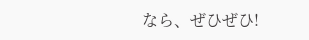なら、ぜひぜひ!